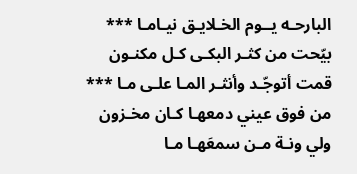البارحـه يــوم الخـلايـق نيـامـا *** بيّحت من كثـر البكـى كـل مكنـون
قمت أتوجّـد وأنثـر المـا علـى مـا *** من فوق عيني دمعهـا كـان مخـزون
ولي ونـة مـن سمعَهـا مـا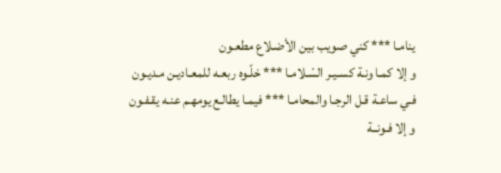ينامـا *** كني صويب بين الأضـلاع مطعـون
و إلا كمـا ونـة كسـيـر السْـلامـا *** خلّـوه ربعـه للمعـاديـن مـديـون
فـي ساعـة قـل الرجـا والمحامـا *** فيمـا يطالـع يومهـم عنـه يقـفـون
و إلا فـونــة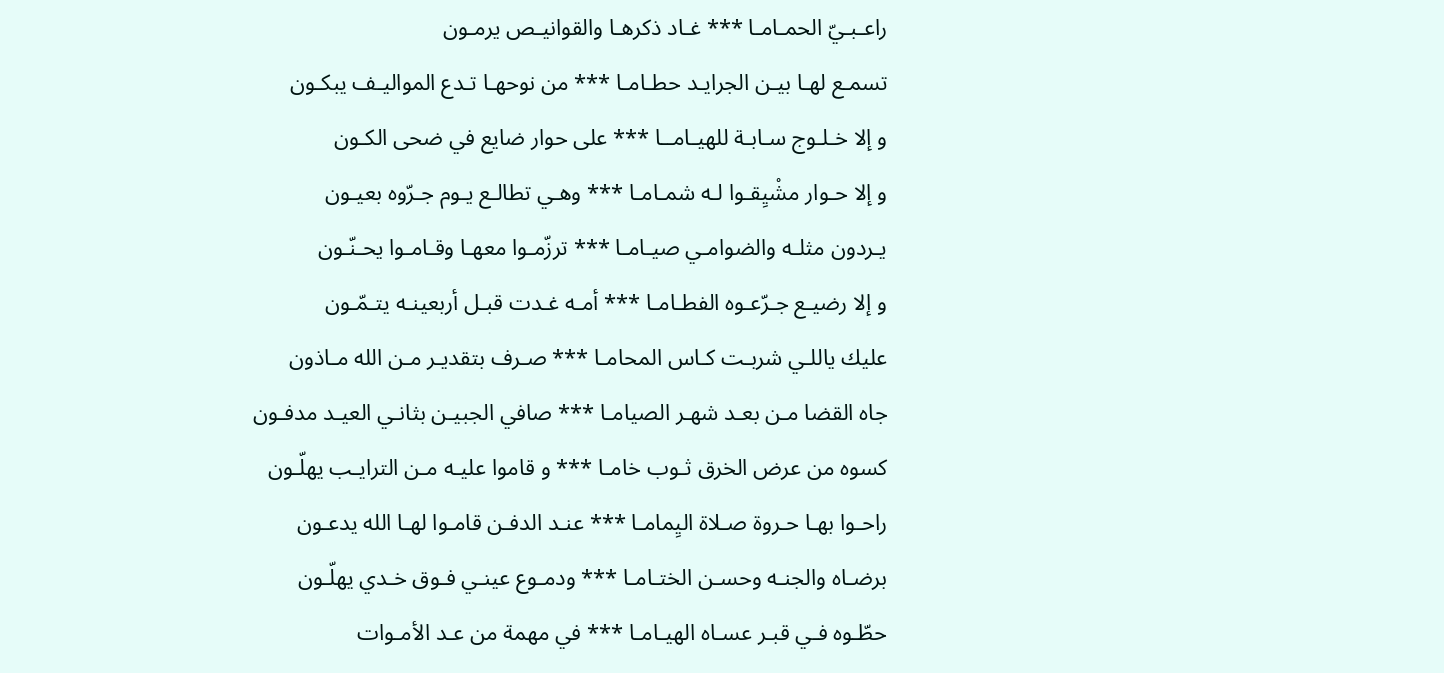راعـبـيّ الحمـامـا *** غـاد ذكرهـا والقوانيـص يرمـون
تسمـع لهـا بيـن الجرايـد حطـامـا *** من نوحهـا تـدع المواليـف يبكـون
و إلا خـلـوج سـابـة للهيـامــا *** على حوار ضايع في ضحى الكـون
و إلا حـوار مشْيِقـوا لـه شمـامـا *** وهـي تطالـع يـوم جـرّوه بعيـون
يـردون مثلـه والضوامـي صيـامـا *** ترزّمـوا معهـا وقـامـوا يحـنّـون
و إلا رضيـع جـرّعـوه الفطـامـا *** أمـه غـدت قبـل أربعينـه يتـمّـون
عليك ياللـي شربـت كـاس المحامـا *** صـرف بتقديـر مـن الله مـاذون
جاه القضا مـن بعـد شهـر الصيامـا *** صافي الجبيـن بثانـي العيـد مدفـون
كسوه من عرض الخرق ثـوب خامـا *** و قاموا عليـه مـن الترايـب يهلّـون
راحـوا بهـا حـروة صـلاة اليِمامـا *** عنـد الدفـن قامـوا لهـا الله يدعـون
برضـاه والجنـه وحسـن الختـامـا *** ودمـوع عينـي فـوق خـدي يهلّـون
حطّـوه فـي قبـر عسـاه الهيـامـا *** في مهمة من عـد الأمـوات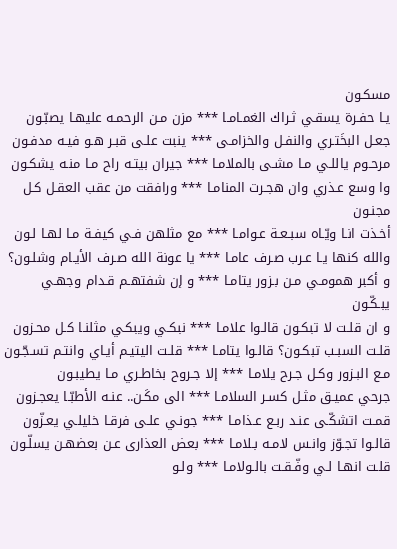مسكـون
يـا حفـرة يسقـي ثـراك الغمـامـا *** مزن مـن الرحمـه عليهـا يصبّـون
جعـل البخَتـري والنفـل والخزامـى *** ينبت علـى قبـر هـو فيـه مدفـون
مرحـوم ياللـي مـا مشـى بالملامـا *** جيران بيتـه راح مـا منـه يشكـون
وا وسع عـذري وان هجـرت المنامـا *** ورافقت من عقب العقـل كـل مجنـون
أخـذت انـا ويّـاه سبـعـة عـوامـا *** مع مثلهن فـي كيفـة مـا لهـا لـون
والله كنها يـا عـرب صـرف عامـا *** يا عونة الله صـرف الأيـام وشلـون؟
و أكبر همومـي مـن بـزور يتامـا *** و إن شفتهـم قـدام وجهـي يبـكّـون
و ان قلـت لا تبكـون قالـوا علامـا *** نبكـي ويبكـي مثلنـا كـل محـزون
قلـت السبـب تبكـون؟ قالـوا يتامـا *** قلـت اليتيـم أيـاي وانتـم تسـجّـون
مـع البـزور وكـل جـرح يلامـا *** إلا جـروح بخاطـري مـا يطيبـون
جرحي عميـق مثـل كسـر السلامـا *** الى مكَـن.. عنـه الأطبّـا يعجـزون
قمـت اتشكّـى عنـد ربـع عـذامـا *** جونـي علـى فرقـا خليلـي يعـزّون
قالـوا تجـوّز وانـس لامـه بـلامـا *** بعض العذارى عـن بعضهـن يسلّـون
قلـت انهـا لـي وفّـقـت بالـولامـا *** ولـو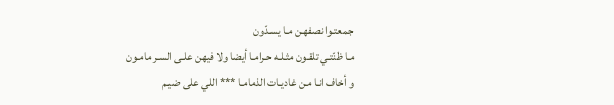جمعتـوا نصفهـن مـا يسـدّون
مـا ظنّتـي تلقـون مثـلـه حـرامـا أيضا ولا فيهن علـى السـر مامـون
و أخاف انـا مـن غاديـات الذمامـا *** اللي على ضيـم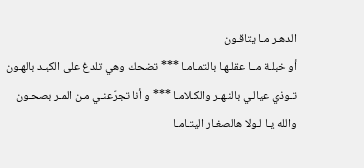الدهـر مـا يتاقـون
أو خبلـة مــا عقلـهـا بالتمـامـا *** تضحك وهي تلدغ على الكبـد بالهـون
تـوذي عيالـي بالنـهـر والكـلامـا *** و أنا تجرّعنـي مـن المـر بصحـون
والله يـا لـولا هالصغـار اليتـامـا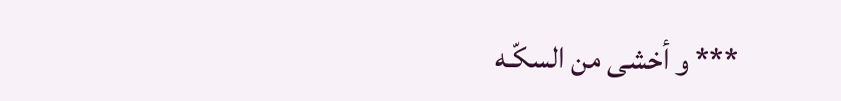*** و أخشى من السكّـه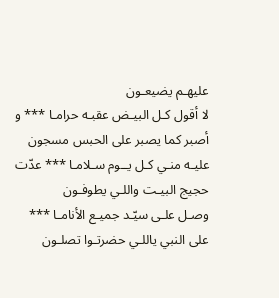عليهـم يضيعـون
لا أقول كـل البيـض عقبـه حرامـا *** و أصبر كما يصبر على الحبس مسجون
عليـه منـي كـل يــوم سـلامـا *** عدّت حجيج البيـت واللـي يطوفـون
وصـل علـى سيّـد جميـع الأنامـا *** على النبي ياللـي حضرتـوا تصلـون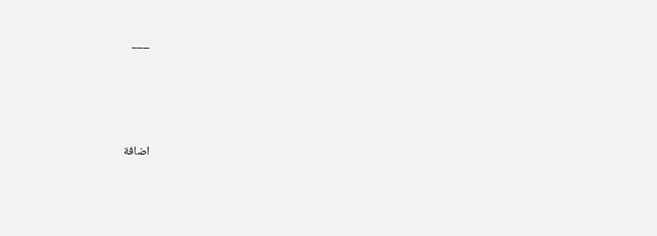___




اضافة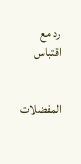رد مع اقتباس


المفضلات